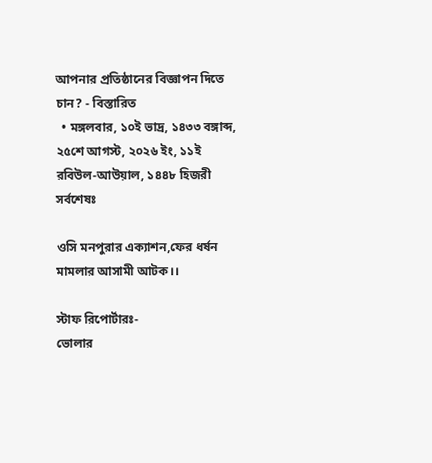আপনার প্রতিষ্ঠানের বিজ্ঞাপন দিতে চান? - বিস্তারিত
  • মঙ্গলবার, ১০ই ভাদ্র, ১৪৩৩ বঙ্গাব্দ, ২৫শে আগস্ট, ২০২৬ ইং, ১১ই রবিউল-আউয়াল, ১৪৪৮ হিজরী
সর্বশেষঃ

ওসি মনপুরার এক্যাশন,ফের ধর্ষন মামলার আসামী আটক।।

স্টাফ রিপোর্টারঃ-
ভোলার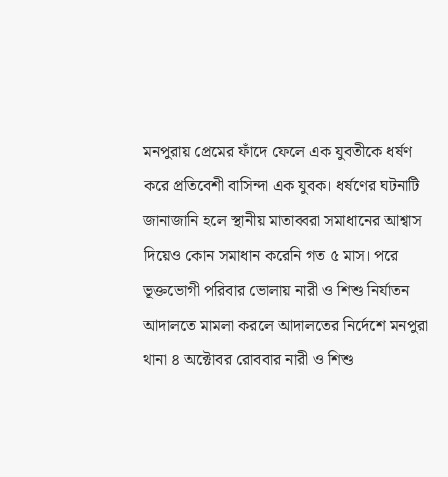মনপুরায় প্রেমের ফাঁদে ফেলে এক যুবতীকে ধর্ষণ করে প্রতিবেশী বাসিন্দা এক যুবক। ধর্ষণের ঘটনাটি জানাজানি হলে স্থানীয় মাতাব্বরা সমাধানের আশ্বাস দিয়েও কোন সমাধান করেনি গত ৫ মাস। পরে ভূক্তভোগী পরিবার ভোলায় নারী ও শিশু নির্যাতন আদালতে মামলা করলে আদালতের নির্দেশে মনপুরা থানা ৪ অক্টোবর রোববার নারী ও শিশু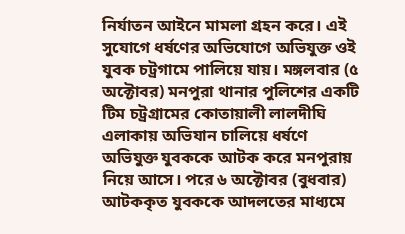নির্যাতন আইনে মামলা গ্রহন করে। এই সুযোগে ধর্ষণের অভিযোগে অভিযুক্ত ওই যুবক চট্রগামে পালিয়ে যায়। মঙ্গলবার (৫ অক্টোবর) মনপুরা থানার পুলিশের একটি টিম চট্রগ্রামের কোতায়ালী লালদীঘি এলাকায় অভিযান চালিয়ে ধর্ষণে অভিযুক্ত যুবককে আটক করে মনপুরায় নিয়ে আসে। পরে ৬ অক্টোবর (বুধবার) আটককৃত যুবককে আদলতের মাধ্যমে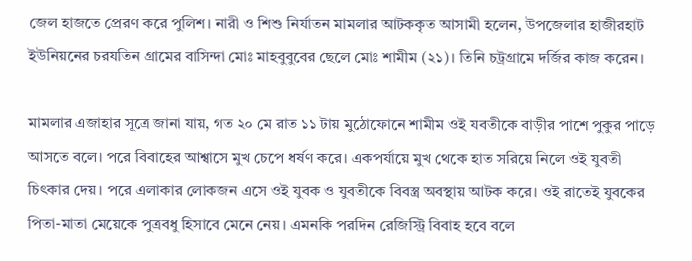জেল হাজতে প্রেরণ করে পুলিশ। নারী ও শিশু নির্যাতন মামলার আটককৃত আসামী হলেন, উপজেলার হাজীরহাট ইউনিয়নের চরযতিন গ্রামের বাসিন্দা মোঃ মাহবুবুবের ছেলে মোঃ শামীম (২১)। তিনি চট্রগ্রামে দর্জির কাজ করেন।

মামলার এজাহার সূত্রে জানা যায়, গত ২০ মে রাত ১১ টায় মুঠোফোনে শামীম ওই যবতীকে বাড়ীর পাশে পুকুর পাড়ে আসতে বলে। পরে বিবাহের আশ্বাসে মুখ চেপে ধর্ষণ করে। একপর্যায়ে মুখ থেকে হাত সরিয়ে নিলে ওই যুবতী চিৎকার দেয়। পরে এলাকার লোকজন এসে ওই যুবক ও যুবতীকে বিবস্ত্র অবস্থায় আটক করে। ওই রাতেই যুবকের পিতা-মাতা মেয়েকে পুত্রবধু হিসাবে মেনে নেয়। এমনকি পরদিন রেজিস্ট্রি বিবাহ হবে বলে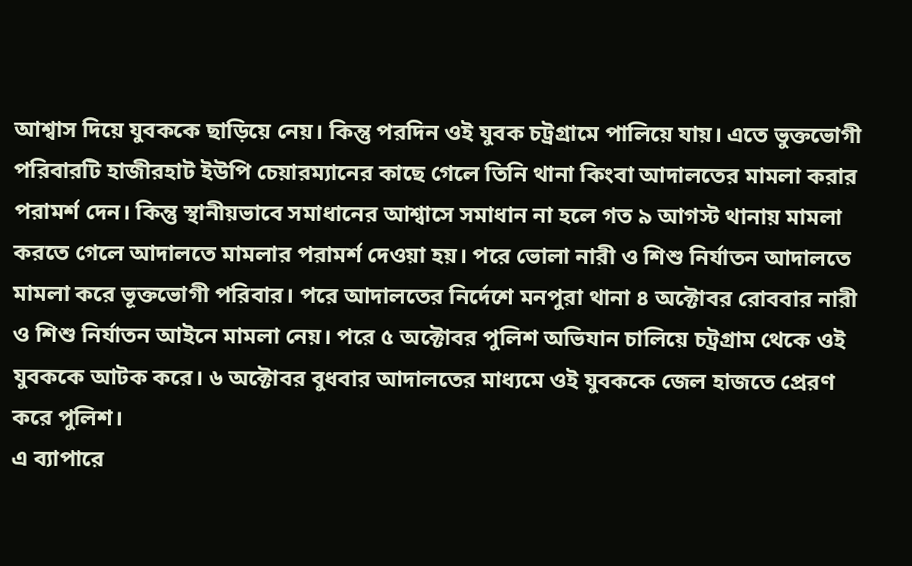আশ্বাস দিয়ে যুবককে ছাড়িয়ে নেয়। কিন্তু পরদিন ওই যুবক চট্রগ্রামে পালিয়ে যায়। এতে ভুক্তভোগী পরিবারটি হাজীরহাট ইউপি চেয়ারম্যানের কাছে গেলে তিনি থানা কিংবা আদালতের মামলা করার পরামর্শ দেন। কিন্তু স্থানীয়ভাবে সমাধানের আশ্বাসে সমাধান না হলে গত ৯ আগস্ট থানায় মামলা করতে গেলে আদালতে মামলার পরামর্শ দেওয়া হয়। পরে ভোলা নারী ও শিশু নির্যাতন আদালতে মামলা করে ভূক্তভোগী পরিবার। পরে আদালতের নির্দেশে মনপুরা থানা ৪ অক্টোবর রোববার নারী ও শিশু নির্যাতন আইনে মামলা নেয়। পরে ৫ অক্টোবর পুলিশ অভিযান চালিয়ে চট্রগ্রাম থেকে ওই যুবককে আটক করে। ৬ অক্টোবর বুধবার আদালতের মাধ্যমে ওই যুবককে জেল হাজতে প্রেরণ করে পুলিশ।
এ ব্যাপারে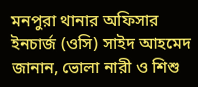মনপুরা থানার অফিসার ইনচার্জ (ওসি) সাইদ আহমেদ জানান, ভোলা নারী ও শিশু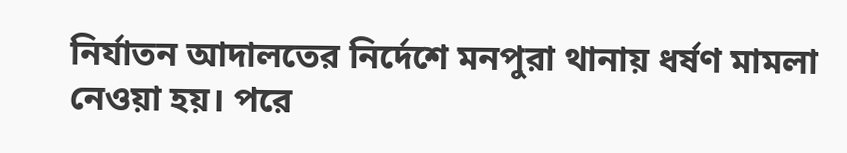নির্যাতন আদালতের নির্দেশে মনপুরা থানায় ধর্ষণ মামলা নেওয়া হয়। পরে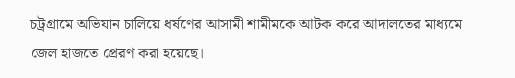চট্রগ্রামে অভিযান চালিয়ে ধর্ষণের আসামী শামীমকে আটক করে আদালতের মাধ্যমে জেল হাজতে প্রেরণ করা হয়েছে।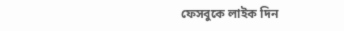ফেসবুকে লাইক দিন